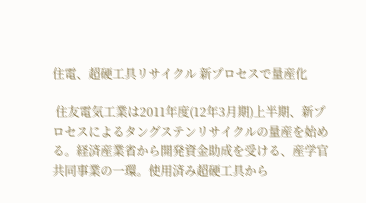住電、超硬工具リサイクル 新プロセスで量産化

 住友電気工業は2011年度(12年3月期)上半期、新プロセスによるタングステンリサイクルの量産を始める。経済産業省から開発資金助成を受ける、産学官共同事業の一環。使用済み超硬工具から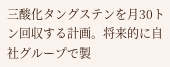三酸化タングステンを月30トン回収する計画。将来的に自社グループで製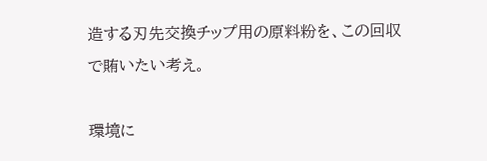造する刃先交換チップ用の原料粉を、この回収で賄いたい考え。

環境に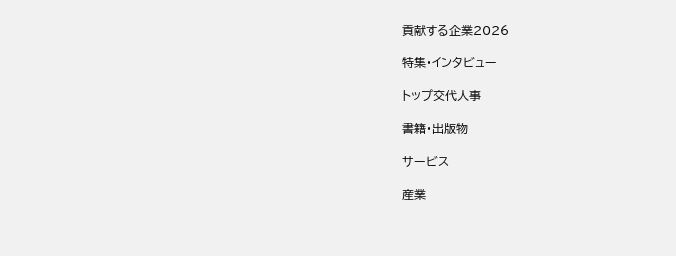貢献する企業2026

特集・インタビュー

トップ交代人事

書籍・出版物

サービス

産業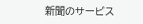新聞のサービス